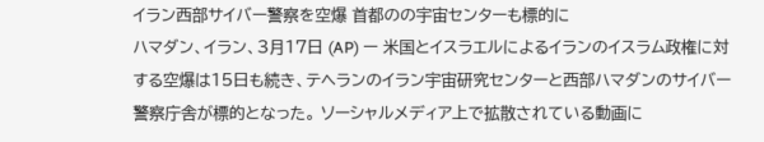イラン西部サイバー警察を空爆 首都のの宇宙センターも標的に
ハマダン、イラン、3月17日 (AP) ー 米国とイスラエルによるイランのイスラム政権に対する空爆は15日も続き、テヘランのイラン宇宙研究センターと西部ハマダンのサイバー警察庁舎が標的となった。 ソーシャルメディア上で拡散されている動画に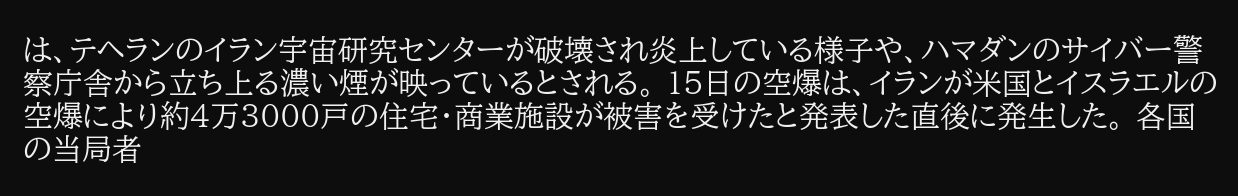は、テヘランのイラン宇宙研究センターが破壊され炎上している様子や、ハマダンのサイバー警察庁舎から立ち上る濃い煙が映っているとされる。 15日の空爆は、イランが米国とイスラエルの空爆により約4万3000戸の住宅・商業施設が被害を受けたと発表した直後に発生した。 各国の当局者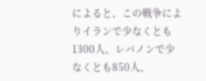によると、この戦争によりイランで少なくとも1300人、レバノンで少なくとも850人、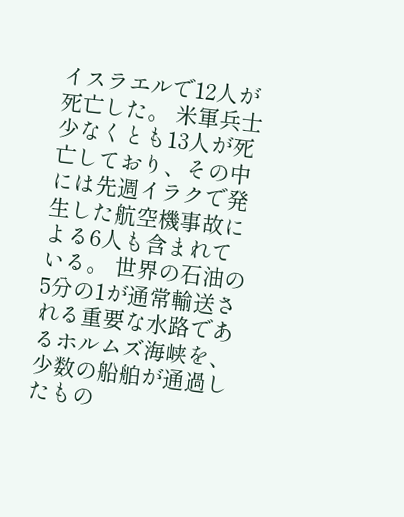イスラエルで12人が死亡した。 米軍兵士少なくとも13人が死亡しており、その中には先週イラクで発生した航空機事故による6人も含まれている。 世界の石油の5分の1が通常輸送される重要な水路であるホルムズ海峡を、少数の船舶が通過したもの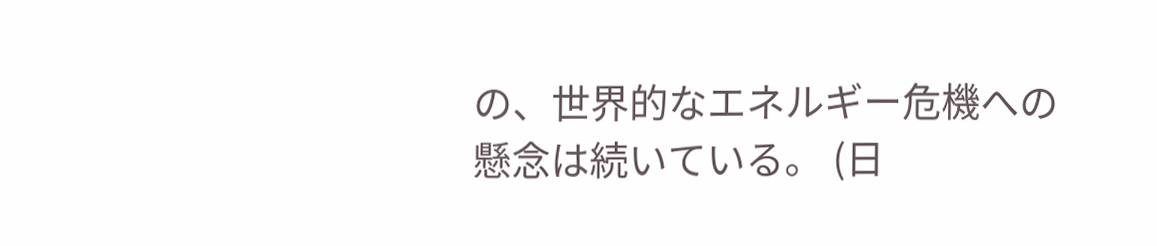の、世界的なエネルギー危機への懸念は続いている。 (日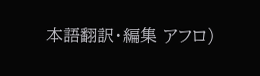本語翻訳・編集 アフロ)